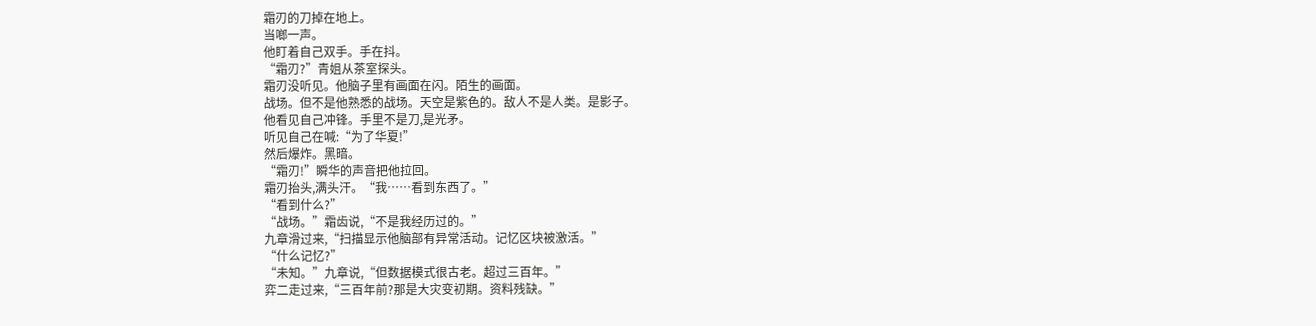霜刃的刀掉在地上。
当啷一声。
他盯着自己双手。手在抖。
“霜刃?”青姐从茶室探头。
霜刃没听见。他脑子里有画面在闪。陌生的画面。
战场。但不是他熟悉的战场。天空是紫色的。敌人不是人类。是影子。
他看见自己冲锋。手里不是刀,是光矛。
听见自己在喊:“为了华夏!”
然后爆炸。黑暗。
“霜刃!”瞬华的声音把他拉回。
霜刃抬头,满头汗。“我……看到东西了。”
“看到什么?”
“战场。”霜齿说,“不是我经历过的。”
九章滑过来,“扫描显示他脑部有异常活动。记忆区块被激活。”
“什么记忆?”
“未知。”九章说,“但数据模式很古老。超过三百年。”
弈二走过来,“三百年前?那是大灾变初期。资料残缺。”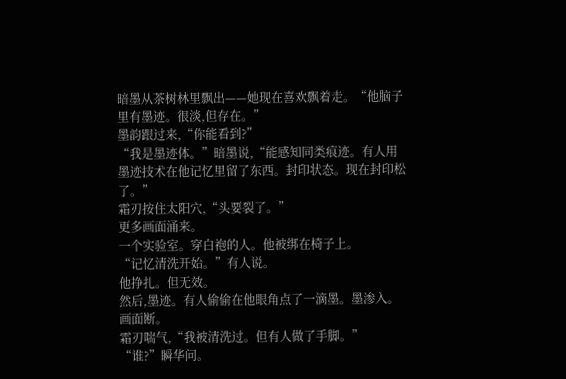暗墨从茶树林里飘出——她现在喜欢飘着走。“他脑子里有墨迹。很淡,但存在。”
墨韵跟过来,“你能看到?”
“我是墨迹体。”暗墨说,“能感知同类痕迹。有人用墨迹技术在他记忆里留了东西。封印状态。现在封印松了。”
霜刃按住太阳穴,“头要裂了。”
更多画面涌来。
一个实验室。穿白袍的人。他被绑在椅子上。
“记忆清洗开始。”有人说。
他挣扎。但无效。
然后,墨迹。有人偷偷在他眼角点了一滴墨。墨渗入。
画面断。
霜刃喘气,“我被清洗过。但有人做了手脚。”
“谁?”瞬华问。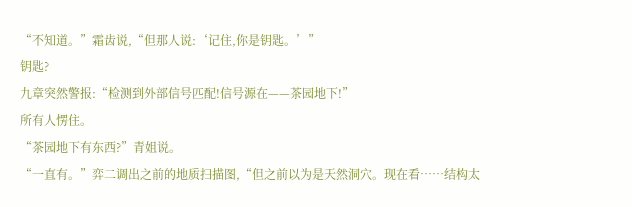“不知道。”霜齿说,“但那人说:‘记住,你是钥匙。’”
钥匙?
九章突然警报:“检测到外部信号匹配!信号源在——茶园地下!”
所有人愣住。
“茶园地下有东西?”青姐说。
“一直有。”弈二调出之前的地质扫描图,“但之前以为是天然洞穴。现在看……结构太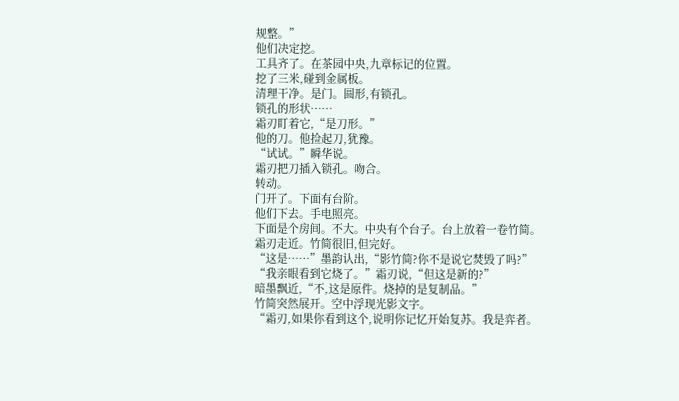规整。”
他们决定挖。
工具齐了。在茶园中央,九章标记的位置。
挖了三米,碰到金属板。
清理干净。是门。圆形,有锁孔。
锁孔的形状……
霜刃盯着它,“是刀形。”
他的刀。他捡起刀,犹豫。
“试试。”瞬华说。
霜刃把刀插入锁孔。吻合。
转动。
门开了。下面有台阶。
他们下去。手电照亮。
下面是个房间。不大。中央有个台子。台上放着一卷竹简。
霜刃走近。竹简很旧,但完好。
“这是……”墨韵认出,“影竹简?你不是说它焚毁了吗?”
“我亲眼看到它烧了。”霜刃说,“但这是新的?”
暗墨飘近,“不,这是原件。烧掉的是复制品。”
竹简突然展开。空中浮现光影文字。
“霜刃,如果你看到这个,说明你记忆开始复苏。我是弈者。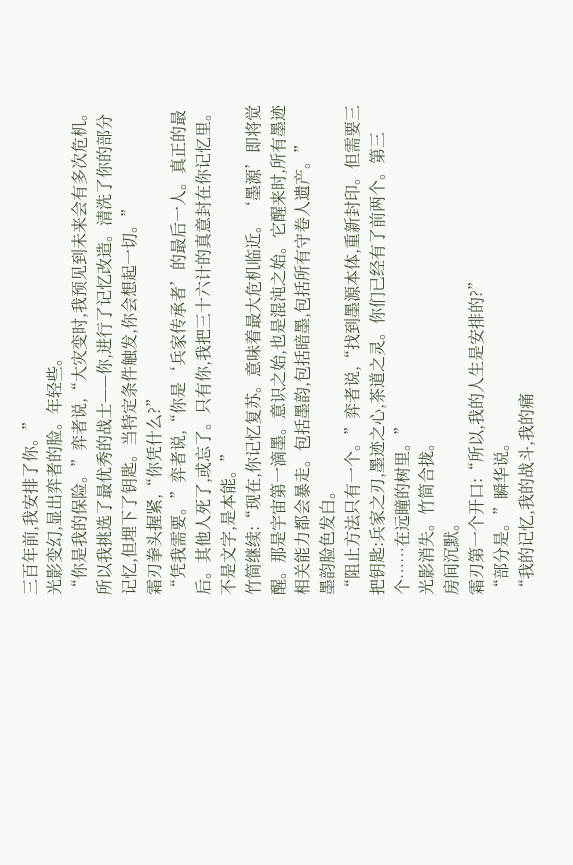三百年前,我安排了你。”
光影变幻,显出弈者的脸。年轻些。
“你是我的保险。”弈者说,“大灾变时,我预见到未来会有多次危机。所以我挑选了最优秀的战士——你,进行了记忆改造。清洗了你的部分记忆,但埋下了钥匙。当特定条件触发,你会想起一切。”
霜刃拳头握紧,“你凭什么?”
“凭我需要。”弈者说,“你是‘兵家传承者’的最后一人。真正的最后。其他人死了,或忘了。只有你,我把三十六计的真意封在你记忆里。不是文字,是本能。”
竹简继续:“现在,你记忆复苏。意味着最大危机临近。‘墨源’即将觉醒。那是宇宙第一滴墨。意识之始,也是混沌之始。它醒来时,所有墨迹相关能力都会暴走。包括墨韵,包括暗墨,包括所有守卷人遗产。”
墨韵脸色发白。
“阻止方法只有一个。”弈者说,“找到墨源本体,重新封印。但需要三把钥匙:兵家之刃,墨迹之心,茶道之灵。你们已经有了前两个。第三个……在远瞳的树里。”
光影消失。竹简合拢。
房间沉默。
霜刃第一个开口:“所以,我的人生是安排的?”
“部分是。”瞬华说。
“我的记忆,我的战斗,我的痛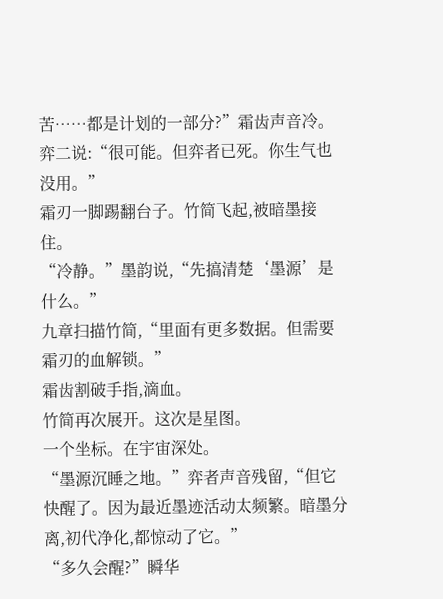苦……都是计划的一部分?”霜齿声音冷。
弈二说:“很可能。但弈者已死。你生气也没用。”
霜刃一脚踢翻台子。竹简飞起,被暗墨接住。
“冷静。”墨韵说,“先搞清楚‘墨源’是什么。”
九章扫描竹简,“里面有更多数据。但需要霜刃的血解锁。”
霜齿割破手指,滴血。
竹简再次展开。这次是星图。
一个坐标。在宇宙深处。
“墨源沉睡之地。”弈者声音残留,“但它快醒了。因为最近墨迹活动太频繁。暗墨分离,初代净化,都惊动了它。”
“多久会醒?”瞬华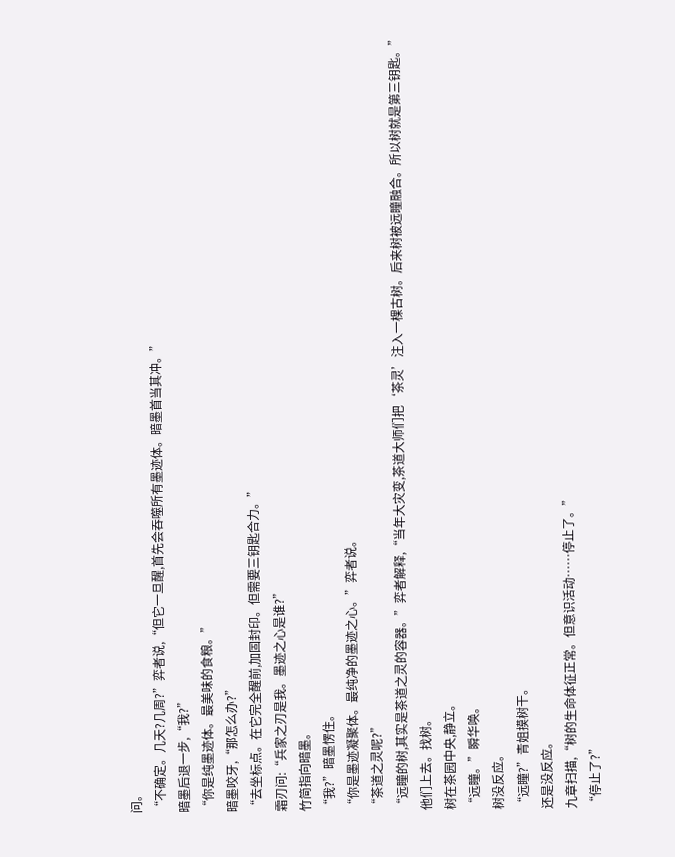问。
“不确定。几天?几周?”弈者说,“但它一旦醒,首先会吞噬所有墨迹体。暗墨首当其冲。”
暗墨后退一步,“我?”
“你是纯墨迹体。最美味的食粮。”
暗墨咬牙,“那怎么办?”
“去坐标点。在它完全醒前,加固封印。但需要三钥匙合力。”
霜刃问:“兵家之刃是我。墨迹之心是谁?”
竹简指向暗墨。
“我?”暗墨愣住。
“你是墨迹凝聚体。最纯净的墨迹之心。”弈者说。
“茶道之灵呢?”
“远瞳的树,其实是茶道之灵的容器。”弈者解释,“当年大灾变,茶道大师们把‘茶灵’注入一棵古树。后来树被远瞳融合。所以树就是第三钥匙。”
他们上去。找树。
树在茶园中央,静立。
“远瞳。”瞬华唤。
树没反应。
“远瞳?”青姐摸树干。
还是没反应。
九章扫描,“树的生命体征正常。但意识活动……停止了。”
“停止了?”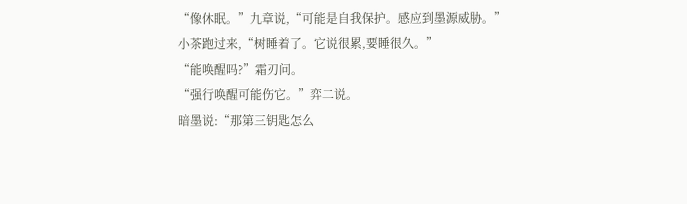“像休眠。”九章说,“可能是自我保护。感应到墨源威胁。”
小茶跑过来,“树睡着了。它说很累,要睡很久。”
“能唤醒吗?”霜刃问。
“强行唤醒可能伤它。”弈二说。
暗墨说:“那第三钥匙怎么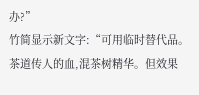办?”
竹简显示新文字:“可用临时替代品。茶道传人的血,混茶树精华。但效果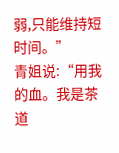弱,只能维持短时间。”
青姐说:“用我的血。我是茶道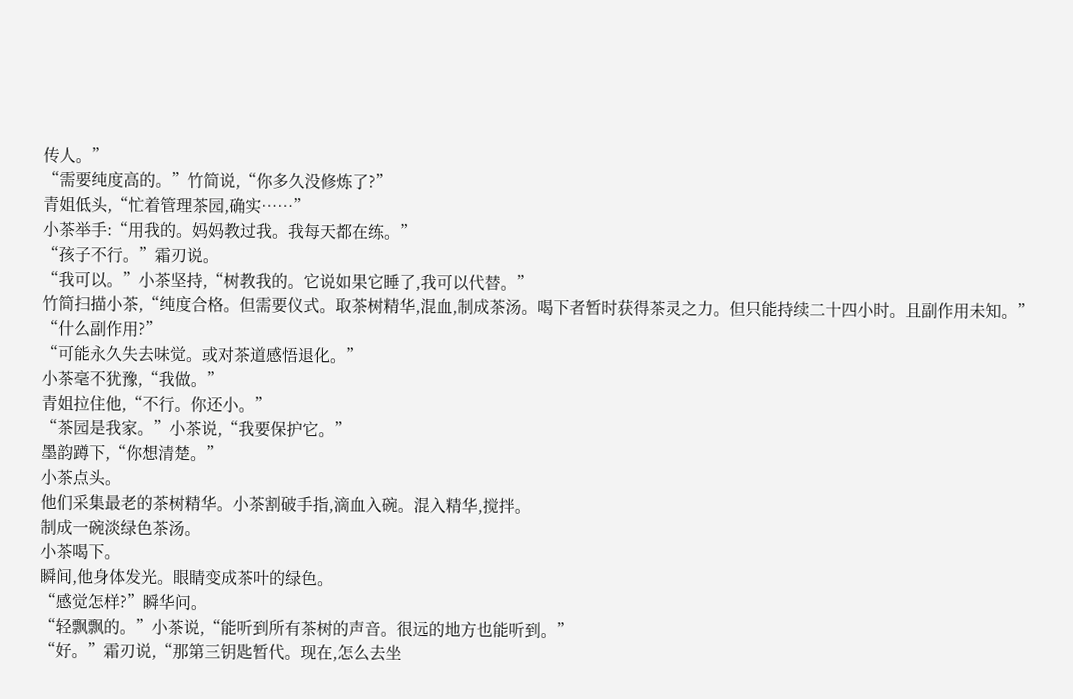传人。”
“需要纯度高的。”竹简说,“你多久没修炼了?”
青姐低头,“忙着管理茶园,确实……”
小茶举手:“用我的。妈妈教过我。我每天都在练。”
“孩子不行。”霜刃说。
“我可以。”小茶坚持,“树教我的。它说如果它睡了,我可以代替。”
竹简扫描小茶,“纯度合格。但需要仪式。取茶树精华,混血,制成茶汤。喝下者暂时获得茶灵之力。但只能持续二十四小时。且副作用未知。”
“什么副作用?”
“可能永久失去味觉。或对茶道感悟退化。”
小茶毫不犹豫,“我做。”
青姐拉住他,“不行。你还小。”
“茶园是我家。”小茶说,“我要保护它。”
墨韵蹲下,“你想清楚。”
小茶点头。
他们采集最老的茶树精华。小茶割破手指,滴血入碗。混入精华,搅拌。
制成一碗淡绿色茶汤。
小茶喝下。
瞬间,他身体发光。眼睛变成茶叶的绿色。
“感觉怎样?”瞬华问。
“轻飘飘的。”小茶说,“能听到所有茶树的声音。很远的地方也能听到。”
“好。”霜刃说,“那第三钥匙暂代。现在,怎么去坐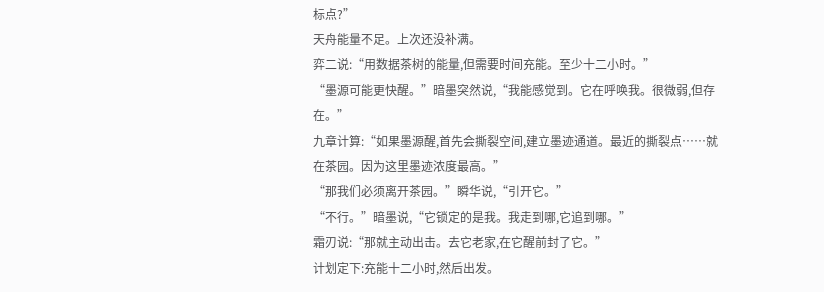标点?”
天舟能量不足。上次还没补满。
弈二说:“用数据茶树的能量,但需要时间充能。至少十二小时。”
“墨源可能更快醒。”暗墨突然说,“我能感觉到。它在呼唤我。很微弱,但存在。”
九章计算:“如果墨源醒,首先会撕裂空间,建立墨迹通道。最近的撕裂点……就在茶园。因为这里墨迹浓度最高。”
“那我们必须离开茶园。”瞬华说,“引开它。”
“不行。”暗墨说,“它锁定的是我。我走到哪,它追到哪。”
霜刃说:“那就主动出击。去它老家,在它醒前封了它。”
计划定下:充能十二小时,然后出发。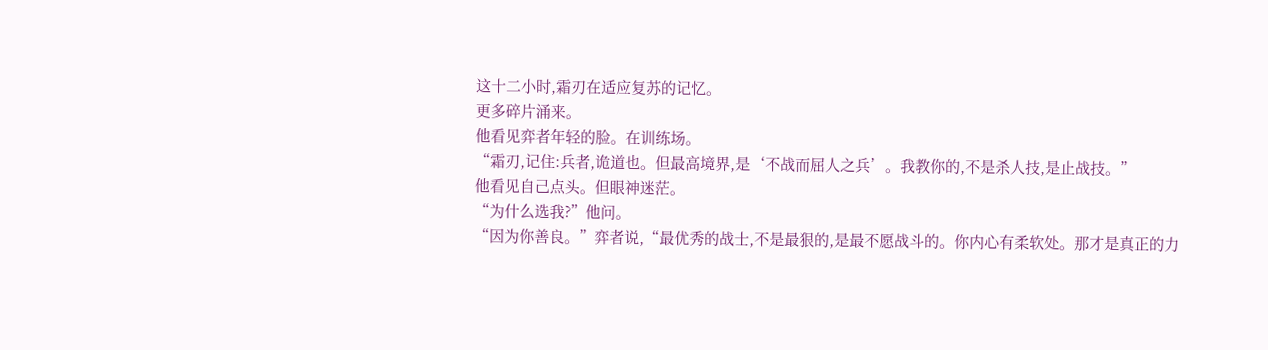这十二小时,霜刃在适应复苏的记忆。
更多碎片涌来。
他看见弈者年轻的脸。在训练场。
“霜刃,记住:兵者,诡道也。但最高境界,是‘不战而屈人之兵’。我教你的,不是杀人技,是止战技。”
他看见自己点头。但眼神迷茫。
“为什么选我?”他问。
“因为你善良。”弈者说,“最优秀的战士,不是最狠的,是最不愿战斗的。你内心有柔软处。那才是真正的力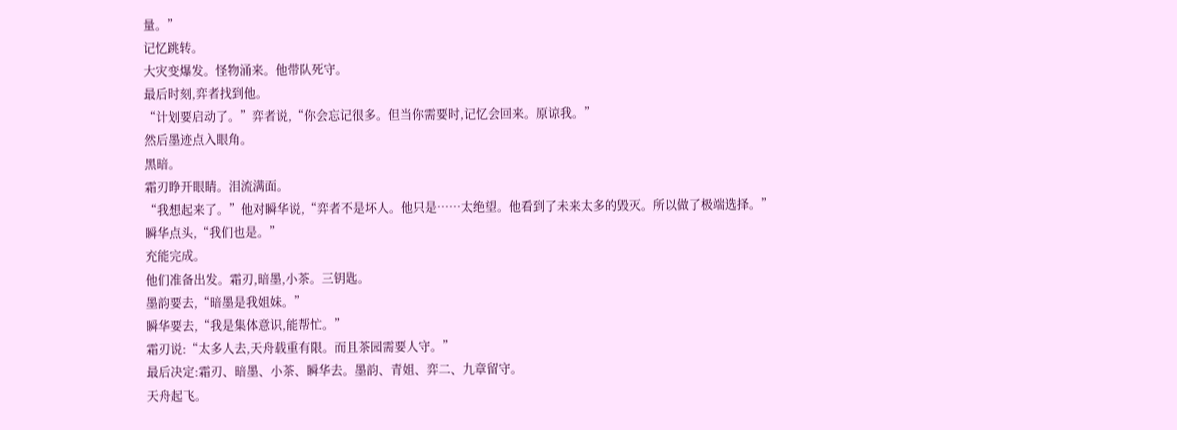量。”
记忆跳转。
大灾变爆发。怪物涌来。他带队死守。
最后时刻,弈者找到他。
“计划要启动了。”弈者说,“你会忘记很多。但当你需要时,记忆会回来。原谅我。”
然后墨迹点入眼角。
黑暗。
霜刃睁开眼睛。泪流满面。
“我想起来了。”他对瞬华说,“弈者不是坏人。他只是……太绝望。他看到了未来太多的毁灭。所以做了极端选择。”
瞬华点头,“我们也是。”
充能完成。
他们准备出发。霜刃,暗墨,小茶。三钥匙。
墨韵要去,“暗墨是我姐妹。”
瞬华要去,“我是集体意识,能帮忙。”
霜刃说:“太多人去,天舟载重有限。而且茶园需要人守。”
最后决定:霜刃、暗墨、小茶、瞬华去。墨韵、青姐、弈二、九章留守。
天舟起飞。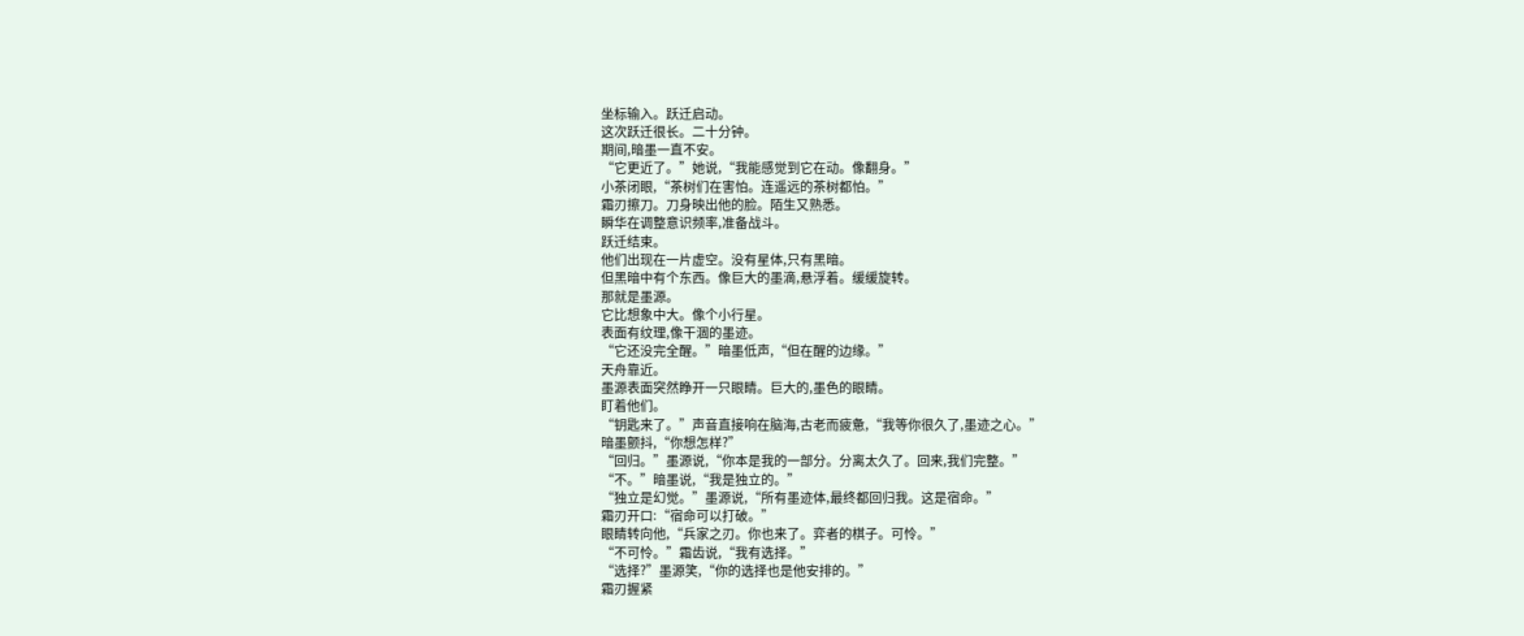坐标输入。跃迁启动。
这次跃迁很长。二十分钟。
期间,暗墨一直不安。
“它更近了。”她说,“我能感觉到它在动。像翻身。”
小茶闭眼,“茶树们在害怕。连遥远的茶树都怕。”
霜刃擦刀。刀身映出他的脸。陌生又熟悉。
瞬华在调整意识频率,准备战斗。
跃迁结束。
他们出现在一片虚空。没有星体,只有黑暗。
但黑暗中有个东西。像巨大的墨滴,悬浮着。缓缓旋转。
那就是墨源。
它比想象中大。像个小行星。
表面有纹理,像干涸的墨迹。
“它还没完全醒。”暗墨低声,“但在醒的边缘。”
天舟靠近。
墨源表面突然睁开一只眼睛。巨大的,墨色的眼睛。
盯着他们。
“钥匙来了。”声音直接响在脑海,古老而疲惫,“我等你很久了,墨迹之心。”
暗墨颤抖,“你想怎样?”
“回归。”墨源说,“你本是我的一部分。分离太久了。回来,我们完整。”
“不。”暗墨说,“我是独立的。”
“独立是幻觉。”墨源说,“所有墨迹体,最终都回归我。这是宿命。”
霜刃开口:“宿命可以打破。”
眼睛转向他,“兵家之刃。你也来了。弈者的棋子。可怜。”
“不可怜。”霜齿说,“我有选择。”
“选择?”墨源笑,“你的选择也是他安排的。”
霜刃握紧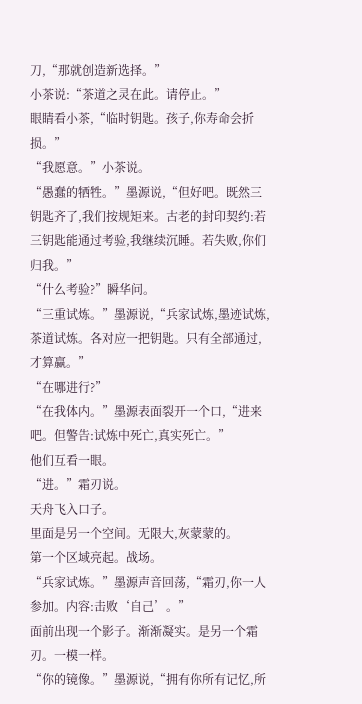刀,“那就创造新选择。”
小茶说:“茶道之灵在此。请停止。”
眼睛看小茶,“临时钥匙。孩子,你寿命会折损。”
“我愿意。”小茶说。
“愚蠢的牺牲。”墨源说,“但好吧。既然三钥匙齐了,我们按规矩来。古老的封印契约:若三钥匙能通过考验,我继续沉睡。若失败,你们归我。”
“什么考验?”瞬华问。
“三重试炼。”墨源说,“兵家试炼,墨迹试炼,茶道试炼。各对应一把钥匙。只有全部通过,才算赢。”
“在哪进行?”
“在我体内。”墨源表面裂开一个口,“进来吧。但警告:试炼中死亡,真实死亡。”
他们互看一眼。
“进。”霜刃说。
天舟飞入口子。
里面是另一个空间。无限大,灰蒙蒙的。
第一个区域亮起。战场。
“兵家试炼。”墨源声音回荡,“霜刃,你一人参加。内容:击败‘自己’。”
面前出现一个影子。渐渐凝实。是另一个霜刃。一模一样。
“你的镜像。”墨源说,“拥有你所有记忆,所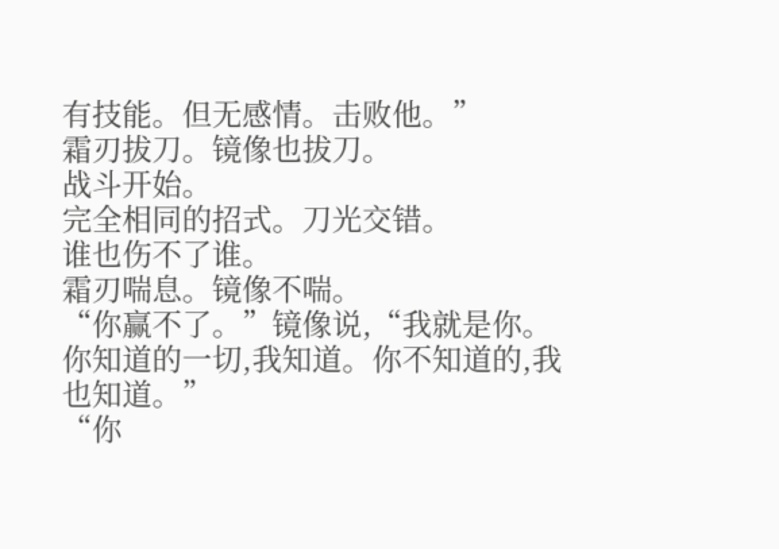有技能。但无感情。击败他。”
霜刃拔刀。镜像也拔刀。
战斗开始。
完全相同的招式。刀光交错。
谁也伤不了谁。
霜刃喘息。镜像不喘。
“你赢不了。”镜像说,“我就是你。你知道的一切,我知道。你不知道的,我也知道。”
“你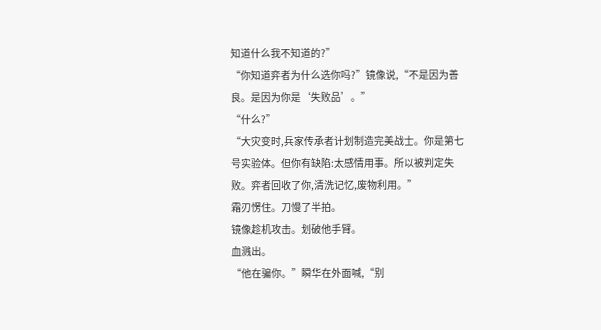知道什么我不知道的?”
“你知道弈者为什么选你吗?”镜像说,“不是因为善良。是因为你是‘失败品’。”
“什么?”
“大灾变时,兵家传承者计划制造完美战士。你是第七号实验体。但你有缺陷:太感情用事。所以被判定失败。弈者回收了你,清洗记忆,废物利用。”
霜刃愣住。刀慢了半拍。
镜像趁机攻击。划破他手臂。
血溅出。
“他在骗你。”瞬华在外面喊,“别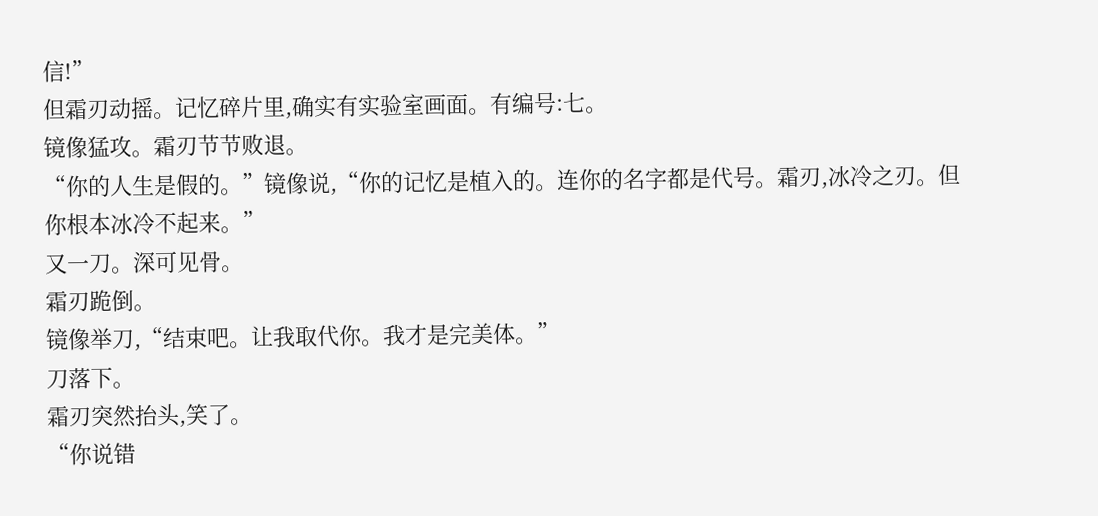信!”
但霜刃动摇。记忆碎片里,确实有实验室画面。有编号:七。
镜像猛攻。霜刃节节败退。
“你的人生是假的。”镜像说,“你的记忆是植入的。连你的名字都是代号。霜刃,冰冷之刃。但你根本冰冷不起来。”
又一刀。深可见骨。
霜刃跪倒。
镜像举刀,“结束吧。让我取代你。我才是完美体。”
刀落下。
霜刃突然抬头,笑了。
“你说错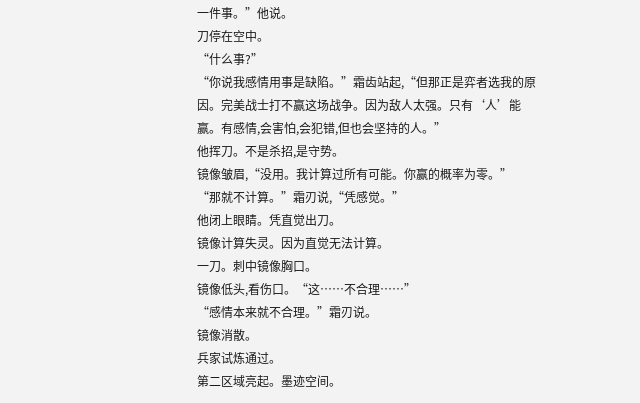一件事。”他说。
刀停在空中。
“什么事?”
“你说我感情用事是缺陷。”霜齿站起,“但那正是弈者选我的原因。完美战士打不赢这场战争。因为敌人太强。只有‘人’能赢。有感情,会害怕,会犯错,但也会坚持的人。”
他挥刀。不是杀招,是守势。
镜像皱眉,“没用。我计算过所有可能。你赢的概率为零。”
“那就不计算。”霜刃说,“凭感觉。”
他闭上眼睛。凭直觉出刀。
镜像计算失灵。因为直觉无法计算。
一刀。刺中镜像胸口。
镜像低头,看伤口。“这……不合理……”
“感情本来就不合理。”霜刃说。
镜像消散。
兵家试炼通过。
第二区域亮起。墨迹空间。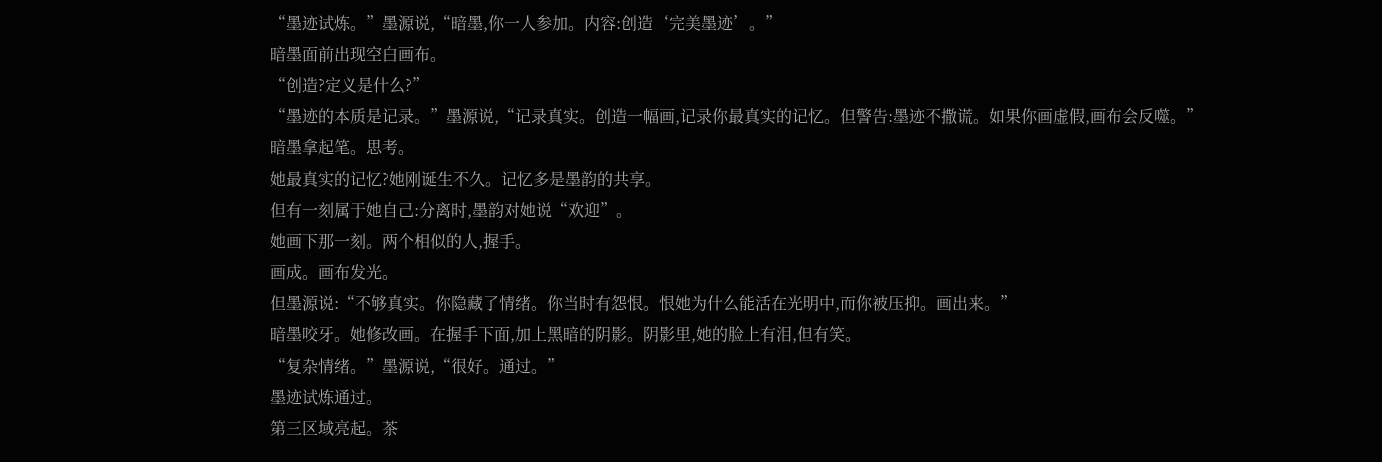“墨迹试炼。”墨源说,“暗墨,你一人参加。内容:创造‘完美墨迹’。”
暗墨面前出现空白画布。
“创造?定义是什么?”
“墨迹的本质是记录。”墨源说,“记录真实。创造一幅画,记录你最真实的记忆。但警告:墨迹不撒谎。如果你画虚假,画布会反噬。”
暗墨拿起笔。思考。
她最真实的记忆?她刚诞生不久。记忆多是墨韵的共享。
但有一刻属于她自己:分离时,墨韵对她说“欢迎”。
她画下那一刻。两个相似的人,握手。
画成。画布发光。
但墨源说:“不够真实。你隐藏了情绪。你当时有怨恨。恨她为什么能活在光明中,而你被压抑。画出来。”
暗墨咬牙。她修改画。在握手下面,加上黑暗的阴影。阴影里,她的脸上有泪,但有笑。
“复杂情绪。”墨源说,“很好。通过。”
墨迹试炼通过。
第三区域亮起。茶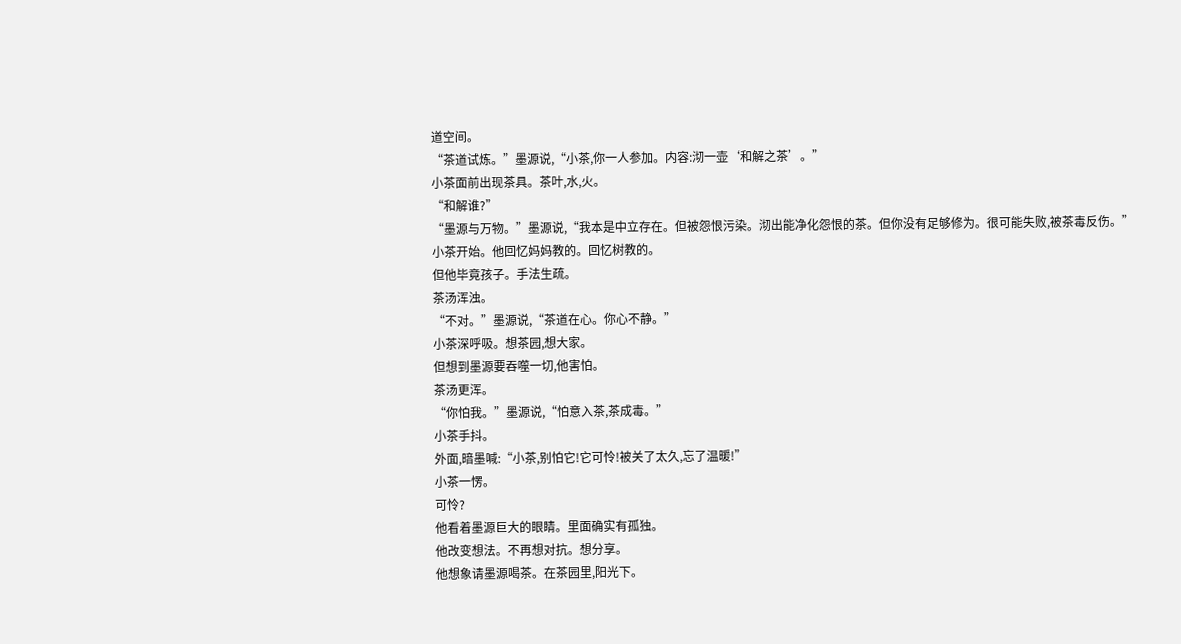道空间。
“茶道试炼。”墨源说,“小茶,你一人参加。内容:沏一壶‘和解之茶’。”
小茶面前出现茶具。茶叶,水,火。
“和解谁?”
“墨源与万物。”墨源说,“我本是中立存在。但被怨恨污染。沏出能净化怨恨的茶。但你没有足够修为。很可能失败,被茶毒反伤。”
小茶开始。他回忆妈妈教的。回忆树教的。
但他毕竟孩子。手法生疏。
茶汤浑浊。
“不对。”墨源说,“茶道在心。你心不静。”
小茶深呼吸。想茶园,想大家。
但想到墨源要吞噬一切,他害怕。
茶汤更浑。
“你怕我。”墨源说,“怕意入茶,茶成毒。”
小茶手抖。
外面,暗墨喊:“小茶,别怕它!它可怜!被关了太久,忘了温暖!”
小茶一愣。
可怜?
他看着墨源巨大的眼睛。里面确实有孤独。
他改变想法。不再想对抗。想分享。
他想象请墨源喝茶。在茶园里,阳光下。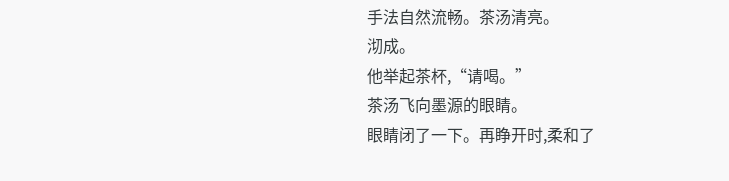手法自然流畅。茶汤清亮。
沏成。
他举起茶杯,“请喝。”
茶汤飞向墨源的眼睛。
眼睛闭了一下。再睁开时,柔和了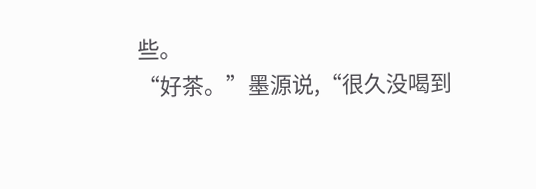些。
“好茶。”墨源说,“很久没喝到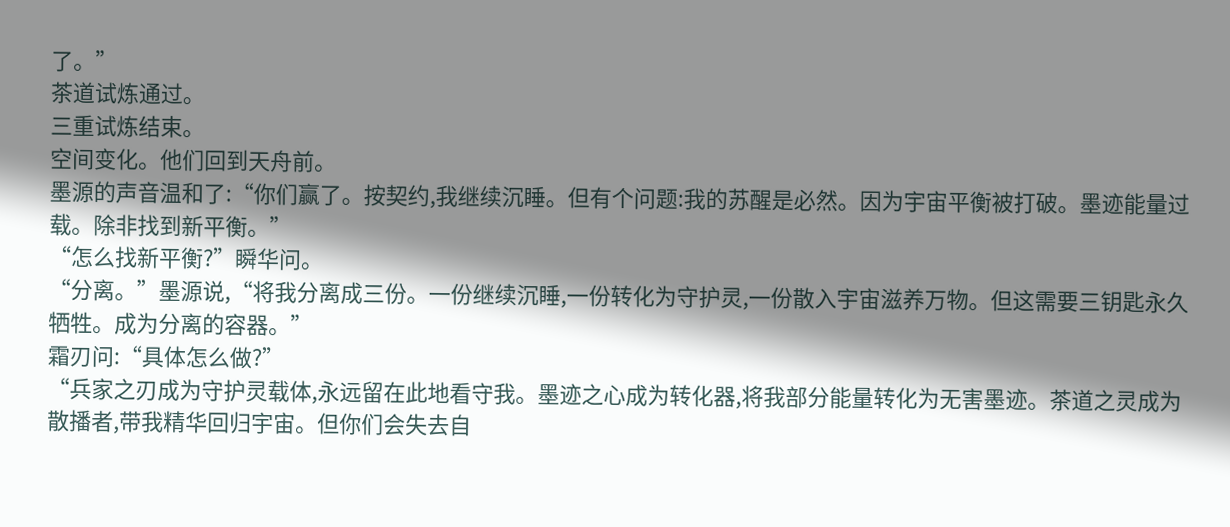了。”
茶道试炼通过。
三重试炼结束。
空间变化。他们回到天舟前。
墨源的声音温和了:“你们赢了。按契约,我继续沉睡。但有个问题:我的苏醒是必然。因为宇宙平衡被打破。墨迹能量过载。除非找到新平衡。”
“怎么找新平衡?”瞬华问。
“分离。”墨源说,“将我分离成三份。一份继续沉睡,一份转化为守护灵,一份散入宇宙滋养万物。但这需要三钥匙永久牺牲。成为分离的容器。”
霜刃问:“具体怎么做?”
“兵家之刃成为守护灵载体,永远留在此地看守我。墨迹之心成为转化器,将我部分能量转化为无害墨迹。茶道之灵成为散播者,带我精华回归宇宙。但你们会失去自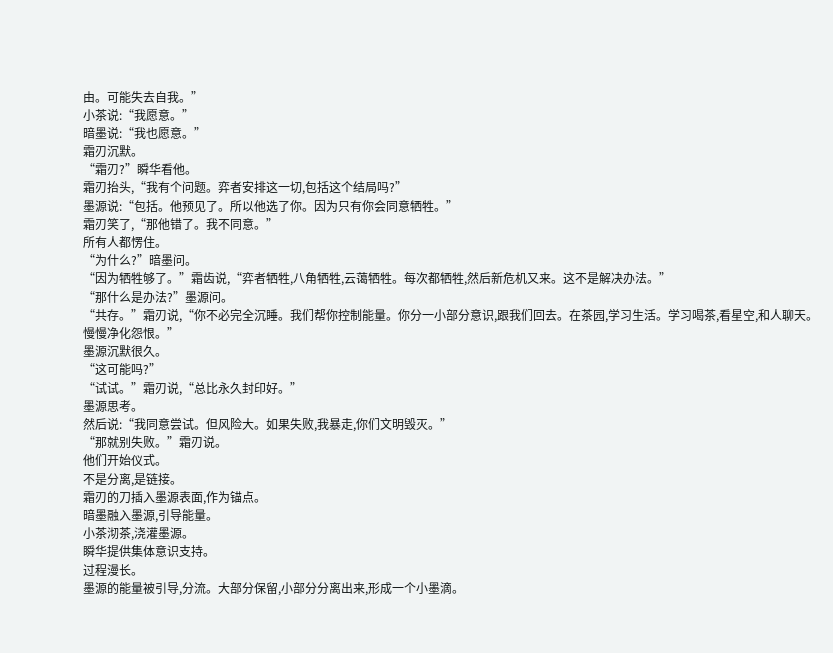由。可能失去自我。”
小茶说:“我愿意。”
暗墨说:“我也愿意。”
霜刃沉默。
“霜刃?”瞬华看他。
霜刃抬头,“我有个问题。弈者安排这一切,包括这个结局吗?”
墨源说:“包括。他预见了。所以他选了你。因为只有你会同意牺牲。”
霜刃笑了,“那他错了。我不同意。”
所有人都愣住。
“为什么?”暗墨问。
“因为牺牲够了。”霜齿说,“弈者牺牲,八角牺牲,云蔼牺牲。每次都牺牲,然后新危机又来。这不是解决办法。”
“那什么是办法?”墨源问。
“共存。”霜刃说,“你不必完全沉睡。我们帮你控制能量。你分一小部分意识,跟我们回去。在茶园,学习生活。学习喝茶,看星空,和人聊天。慢慢净化怨恨。”
墨源沉默很久。
“这可能吗?”
“试试。”霜刃说,“总比永久封印好。”
墨源思考。
然后说:“我同意尝试。但风险大。如果失败,我暴走,你们文明毁灭。”
“那就别失败。”霜刃说。
他们开始仪式。
不是分离,是链接。
霜刃的刀插入墨源表面,作为锚点。
暗墨融入墨源,引导能量。
小茶沏茶,浇灌墨源。
瞬华提供集体意识支持。
过程漫长。
墨源的能量被引导,分流。大部分保留,小部分分离出来,形成一个小墨滴。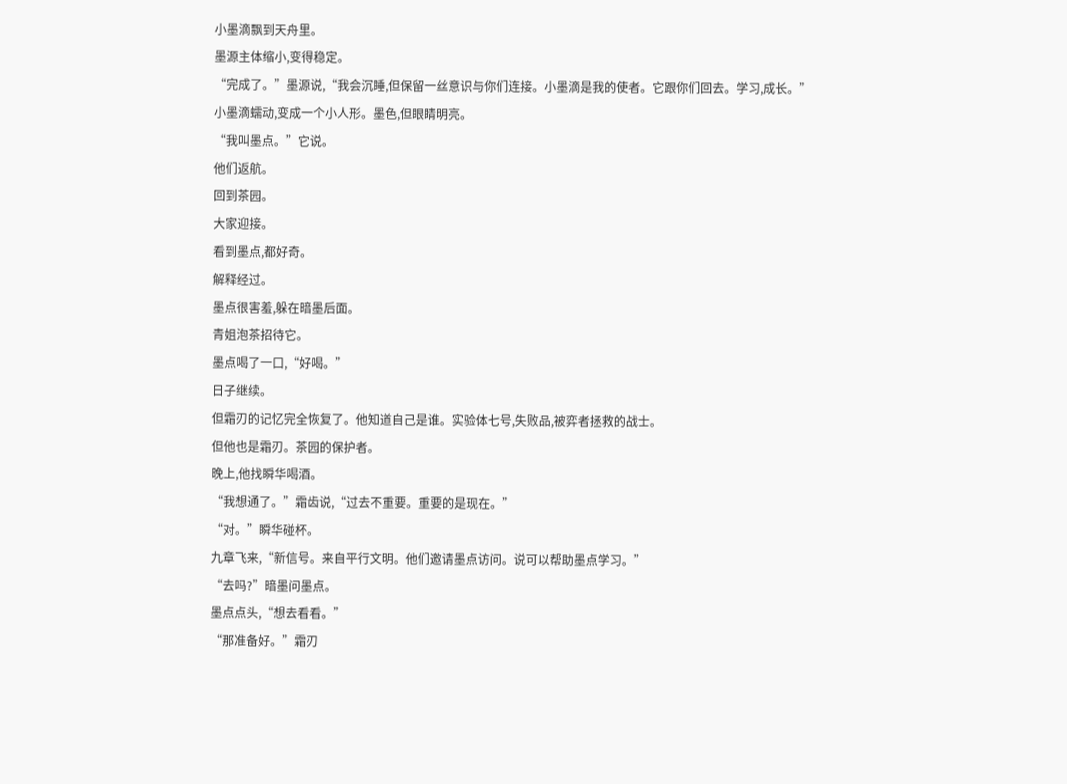小墨滴飘到天舟里。
墨源主体缩小,变得稳定。
“完成了。”墨源说,“我会沉睡,但保留一丝意识与你们连接。小墨滴是我的使者。它跟你们回去。学习,成长。”
小墨滴蠕动,变成一个小人形。墨色,但眼睛明亮。
“我叫墨点。”它说。
他们返航。
回到茶园。
大家迎接。
看到墨点,都好奇。
解释经过。
墨点很害羞,躲在暗墨后面。
青姐泡茶招待它。
墨点喝了一口,“好喝。”
日子继续。
但霜刃的记忆完全恢复了。他知道自己是谁。实验体七号,失败品,被弈者拯救的战士。
但他也是霜刃。茶园的保护者。
晚上,他找瞬华喝酒。
“我想通了。”霜齿说,“过去不重要。重要的是现在。”
“对。”瞬华碰杯。
九章飞来,“新信号。来自平行文明。他们邀请墨点访问。说可以帮助墨点学习。”
“去吗?”暗墨问墨点。
墨点点头,“想去看看。”
“那准备好。”霜刃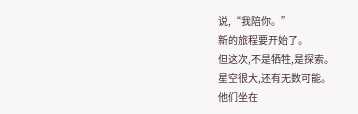说,“我陪你。”
新的旅程要开始了。
但这次,不是牺牲,是探索。
星空很大,还有无数可能。
他们坐在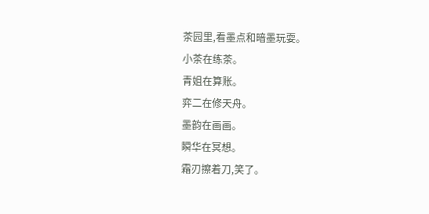茶园里,看墨点和暗墨玩耍。
小茶在练茶。
青姐在算账。
弈二在修天舟。
墨韵在画画。
瞬华在冥想。
霜刃擦着刀,笑了。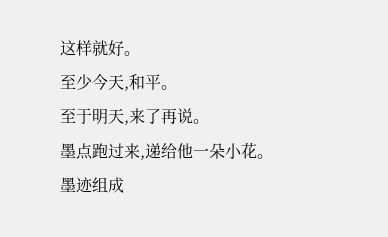这样就好。
至少今天,和平。
至于明天,来了再说。
墨点跑过来,递给他一朵小花。
墨迹组成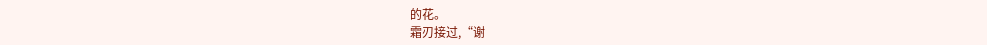的花。
霜刃接过,“谢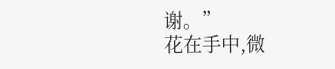谢。”
花在手中,微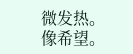微发热。
像希望。